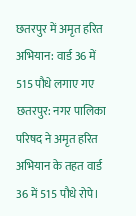छतरपुर में अमृत हरित अभियान: वार्ड 36 में 515 पौधे लगाए गए
छतरपुर: नगर पालिका परिषद ने अमृत हरित अभियान के तहत वार्ड 36 में 515 पौधे रोपे।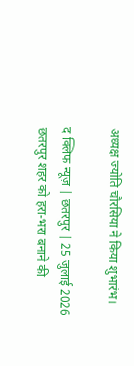अध्यक्ष ज्योति चौरसिया ने किया शुभारंभ।

द क्लिफ न्यूज़ | छतरपुर | 25 जुलाई 2026
छतरपुर शहर को हरा-भरा बनाने की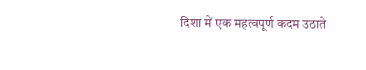दिशा में एक महत्वपूर्ण कदम उठाते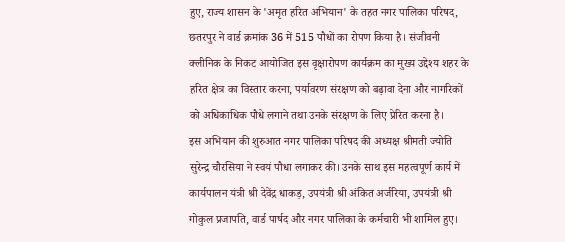हुए, राज्य शासन के 'अमृत हरित अभियान' के तहत नगर पालिका परिषद, छतरपुर ने वार्ड क्रमांक 36 में 515 पौधों का रोपण किया है। संजीवनी क्लीनिक के निकट आयोजित इस वृक्षारोपण कार्यक्रम का मुख्य उद्देश्य शहर के हरित क्षेत्र का विस्तार करना, पर्यावरण संरक्षण को बढ़ावा देना और नागरिकों को अधिकाधिक पौधे लगाने तथा उनके संरक्षण के लिए प्रेरित करना है।
इस अभियान की शुरुआत नगर पालिका परिषद की अध्यक्ष श्रीमती ज्योति सुरेन्द्र चौरसिया ने स्वयं पौधा लगाकर की। उनके साथ इस महत्वपूर्ण कार्य में कार्यपालन यंत्री श्री देवेंद्र धाकड़, उपयंत्री श्री अंकित अर्जरिया, उपयंत्री श्री गोकुल प्रजापति, वार्ड पार्षद और नगर पालिका के कर्मचारी भी शामिल हुए।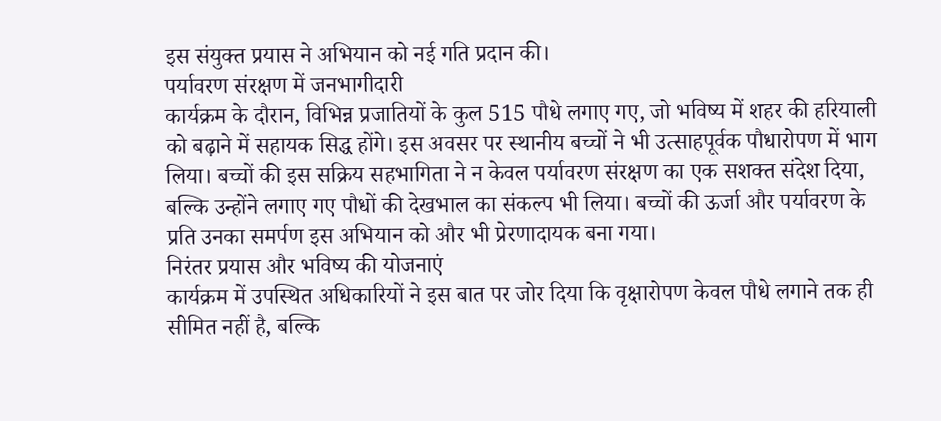इस संयुक्त प्रयास ने अभियान को नई गति प्रदान की।
पर्यावरण संरक्षण में जनभागीदारी
कार्यक्रम के दौरान, विभिन्न प्रजातियों के कुल 515 पौधे लगाए गए, जो भविष्य में शहर की हरियाली को बढ़ाने में सहायक सिद्ध होंगे। इस अवसर पर स्थानीय बच्चों ने भी उत्साहपूर्वक पौधारोपण में भाग लिया। बच्चों की इस सक्रिय सहभागिता ने न केवल पर्यावरण संरक्षण का एक सशक्त संदेश दिया, बल्कि उन्होंने लगाए गए पौधों की देखभाल का संकल्प भी लिया। बच्चों की ऊर्जा और पर्यावरण के प्रति उनका समर्पण इस अभियान को और भी प्रेरणादायक बना गया।
निरंतर प्रयास और भविष्य की योजनाएं
कार्यक्रम में उपस्थित अधिकारियों ने इस बात पर जोर दिया कि वृक्षारोपण केवल पौधे लगाने तक ही सीमित नहीं है, बल्कि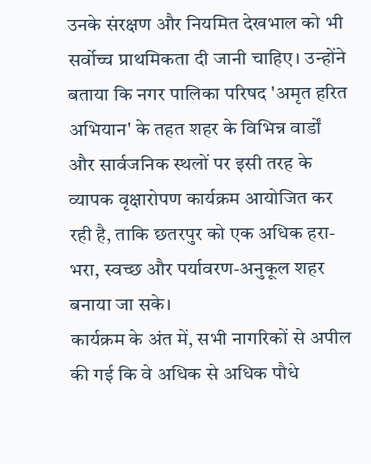उनके संरक्षण और नियमित देखभाल को भी सर्वोच्च प्राथमिकता दी जानी चाहिए। उन्होंने बताया कि नगर पालिका परिषद 'अमृत हरित अभियान' के तहत शहर के विभिन्न वार्डों और सार्वजनिक स्थलों पर इसी तरह के व्यापक वृक्षारोपण कार्यक्रम आयोजित कर रही है, ताकि छतरपुर को एक अधिक हरा-भरा, स्वच्छ और पर्यावरण-अनुकूल शहर बनाया जा सके।
कार्यक्रम के अंत में, सभी नागरिकों से अपील की गई कि वे अधिक से अधिक पौधे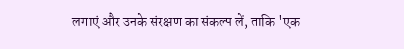लगाएं और उनके संरक्षण का संकल्प लें, ताकि 'एक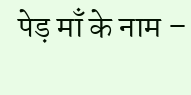पेड़ माँ के नाम –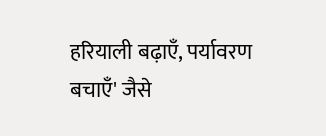हरियाली बढ़ाएँ, पर्यावरण बचाएँ' जैसे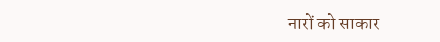नारों को साकार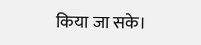किया जा सके।